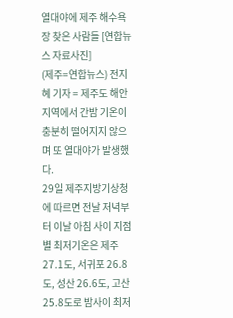열대야에 제주 해수욕장 찾은 사람들 [연합뉴스 자료사진]
(제주=연합뉴스) 전지혜 기자 = 제주도 해안 지역에서 간밤 기온이 충분히 떨어지지 않으며 또 열대야가 발생했다.
29일 제주지방기상청에 따르면 전날 저녁부터 이날 아침 사이 지점별 최저기온은 제주 27.1도, 서귀포 26.8도, 성산 26.6도, 고산 25.8도로 밤사이 최저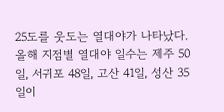25도를 웃도는 열대야가 나타났다.
올해 지점별 열대야 일수는 제주 50일, 서귀포 48일, 고산 41일, 성산 35일이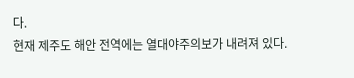다.
현재 제주도 해안 전역에는 열대야주의보가 내려져 있다.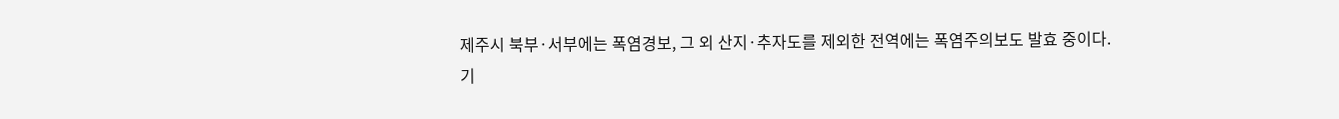제주시 북부·서부에는 폭염경보, 그 외 산지·추자도를 제외한 전역에는 폭염주의보도 발효 중이다.
기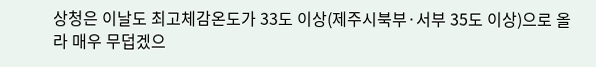상청은 이날도 최고체감온도가 33도 이상(제주시북부·서부 35도 이상)으로 올라 매우 무덥겠으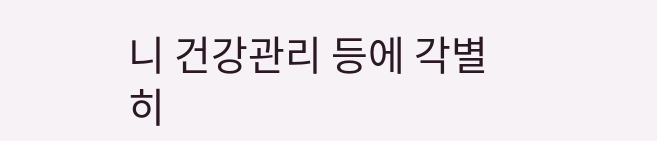니 건강관리 등에 각별히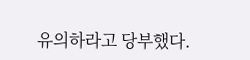유의하라고 당부했다.